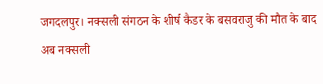जगदलपुर। नक्सली संगठन के शीर्ष कैडर के बसवराजु की मौत के बाद अब नक्सली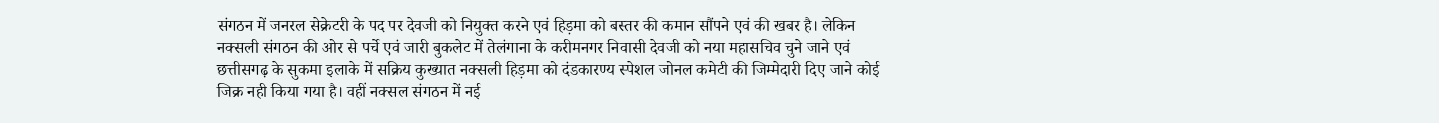संगठन में जनरल सेक्रेटरी के पद पर देवजी को नियुक्त करने एवं हिड़मा को बस्तर की कमान सौंपने एवं की खबर है। लेकिन नक्सली संगठन की ओर से पर्चे एवं जारी बुकलेट में तेलंगाना के करीमनगर निवासी देवजी को नया महासचिव चुने जाने एवं छत्तीसगढ़ के सुकमा इलाके में सक्रिय कुख्यात नक्सली हिड़मा को दंडकारण्य स्पेशल जोनल कमेटी की जिम्मेदारी दिए जाने कोई जिक्र नही किया गया है। वहीं नक्सल संगठन में नई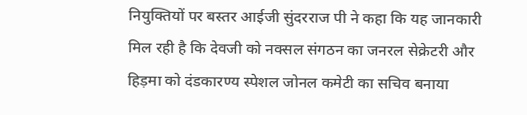नियुक्तियों पर बस्तर आईजी सुंदरराज पी ने कहा कि यह जानकारी मिल रही है कि देवजी को नक्सल संगठन का जनरल सेक्रेटरी और हिड़मा को दंडकारण्य स्पेशल जोनल कमेटी का सचिव बनाया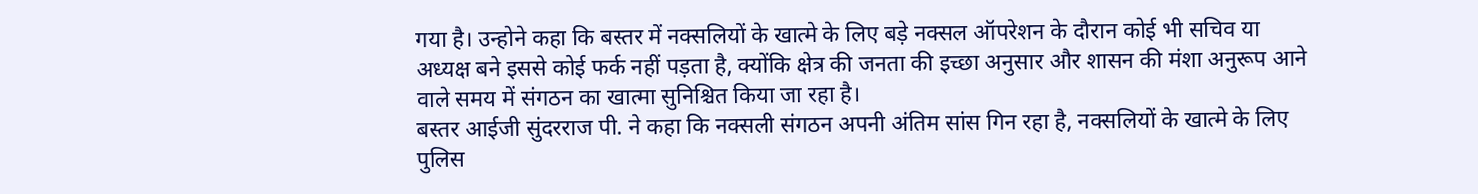गया है। उन्होने कहा कि बस्तर में नक्सलियों के खात्मे के लिए बड़े नक्सल ऑपरेशन के दौरान कोई भी सचिव या अध्यक्ष बने इससे कोई फर्क नहीं पड़ता है, क्योंकि क्षेत्र की जनता की इच्छा अनुसार और शासन की मंशा अनुरूप आने वाले समय में संगठन का खात्मा सुनिश्चित किया जा रहा है।
बस्तर आईजी सुंदरराज पी. ने कहा कि नक्सली संगठन अपनी अंतिम सांस गिन रहा है, नक्सलियों के खात्मे के लिए पुलिस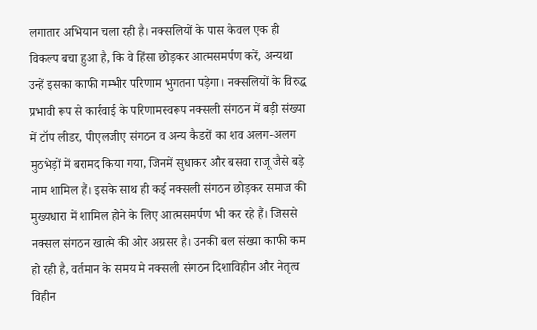लगातार अभियान चला रही है। नक्सलियों के पास केवल एक ही विकल्प बचा हुआ है, कि वे हिंसा छोड़कर आत्मसमर्पण करें, अन्यथा उन्हें इसका काफी गम्भीर परिणाम भुगतना पड़ेगा। नक्सलियों के विरुद्ध प्रभावी रूप से कार्रवाई के परिणामस्वरूप नक्सली संगठन में बड़ी संख्या में टॉप लीडर, पीएलजीए संगठन व अन्य कैडरों का शव अलग-अलग मुठभेड़ों में बरामद किया गया, जिनमें सुधाकर और बसवा राजू जैसे बड़े नाम शामिल हैं। इसके साथ ही कई नक्सली संगठन छोड़कर समाज की मुख्यधारा में शामिल होने के लिए आत्मसमर्पण भी कर रहे हैं। जिससे नक्सल संगठन खात्मे की ओर अग्रसर है। उनकी बल संख्या काफी कम हो रही है, वर्तमान के समय मे नक्सली संगठन दिशाविहीन और नेतृत्व विहीन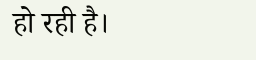हो रही है।